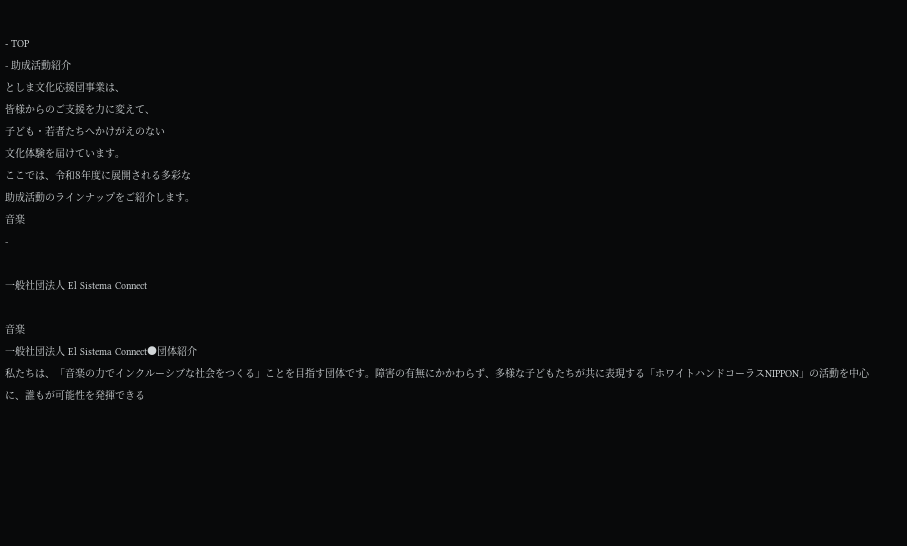- TOP
- 助成活動紹介
としま文化応援団事業は、
皆様からのご支援を力に変えて、
子ども・若者たちへかけがえのない
文化体験を届けています。
ここでは、令和8年度に展開される多彩な
助成活動のラインナップをご紹介します。
音楽
-

一般社団法人 El Sistema Connect

音楽
一般社団法人 El Sistema Connect●団体紹介
私たちは、「音楽の力でインクルーシブな社会をつくる」ことを目指す団体です。障害の有無にかかわらず、多様な子どもたちが共に表現する「ホワイトハンドコーラスNIPPON」の活動を中心に、誰もが可能性を発揮できる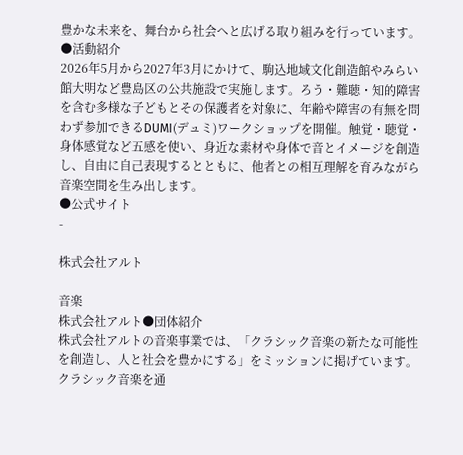豊かな未来を、舞台から社会へと広げる取り組みを行っています。
●活動紹介
2026年5月から2027年3月にかけて、駒込地域文化創造館やみらい館大明など豊島区の公共施設で実施します。ろう・難聴・知的障害を含む多様な子どもとその保護者を対象に、年齢や障害の有無を問わず参加できるDUMI(デュミ)ワークショップを開催。触覚・聴覚・身体感覚など五感を使い、身近な素材や身体で音とイメージを創造し、自由に自己表現するとともに、他者との相互理解を育みながら音楽空間を生み出します。
●公式サイト
-

株式会社アルト

音楽
株式会社アルト●団体紹介
株式会社アルトの音楽事業では、「クラシック音楽の新たな可能性を創造し、人と社会を豊かにする」をミッションに掲げています。クラシック音楽を通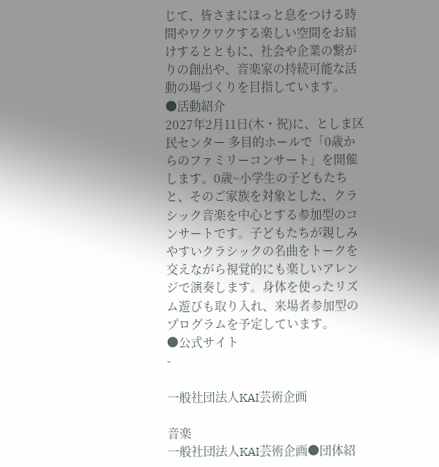じて、皆さまにほっと息をつける時間やワクワクする楽しい空間をお届けするとともに、社会や企業の繋がりの創出や、音楽家の持続可能な活動の場づくりを目指しています。
●活動紹介
2027年2月11日(木・祝)に、としま区民センター 多目的ホールで「0歳からのファミリーコンサート」を開催します。0歳~小学生の子どもたちと、そのご家族を対象とした、クラシック音楽を中心とする参加型のコンサートです。子どもたちが親しみやすいクラシックの名曲をトークを交えながら視覚的にも楽しいアレンジで演奏します。身体を使ったリズム遊びも取り入れ、来場者参加型のプログラムを予定しています。
●公式サイト
-

一般社団法人KAI芸術企画

音楽
一般社団法人KAI芸術企画●団体紹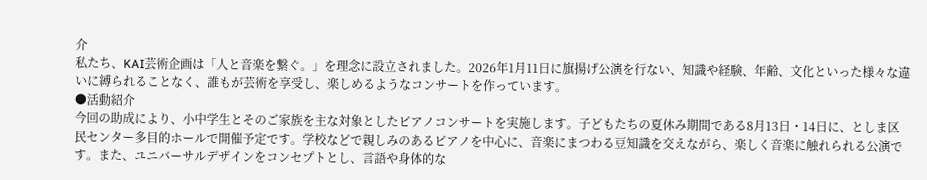介
私たち、KAI芸術企画は「人と音楽を繋ぐ。」を理念に設立されました。2026年1月11日に旗揚げ公演を行ない、知識や経験、年齢、文化といった様々な違いに縛られることなく、誰もが芸術を享受し、楽しめるようなコンサートを作っています。
●活動紹介
今回の助成により、小中学生とそのご家族を主な対象としたピアノコンサートを実施します。子どもたちの夏休み期間である8月13日・14日に、としま区民センター多目的ホールで開催予定です。学校などで親しみのあるピアノを中心に、音楽にまつわる豆知識を交えながら、楽しく音楽に触れられる公演です。また、ユニバーサルデザインをコンセプトとし、言語や身体的な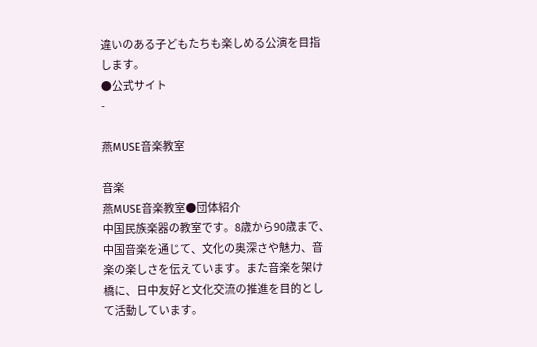違いのある子どもたちも楽しめる公演を目指します。
●公式サイト
-

燕MUSE音楽教室

音楽
燕MUSE音楽教室●団体紹介
中国民族楽器の教室です。8歳から90歳まで、中国音楽を通じて、文化の奥深さや魅力、音楽の楽しさを伝えています。また音楽を架け橋に、日中友好と文化交流の推進を目的として活動しています。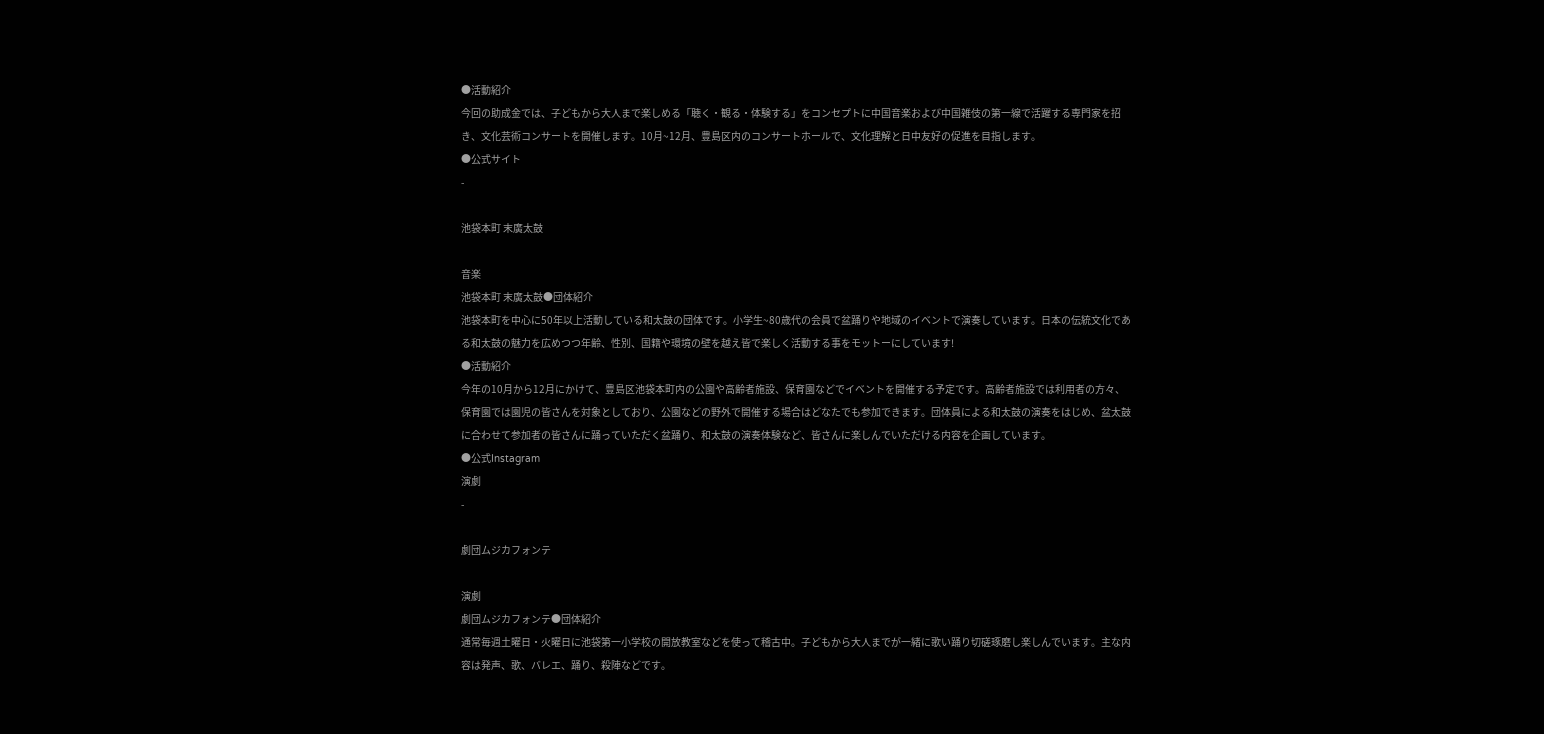●活動紹介
今回の助成金では、子どもから大人まで楽しめる「聴く・観る・体験する」をコンセプトに中国音楽および中国雑伎の第一線で活躍する専門家を招き、文化芸術コンサートを開催します。10月~12月、豊島区内のコンサートホールで、文化理解と日中友好の促進を目指します。
●公式サイト
-

池袋本町 末廣太鼓

音楽
池袋本町 末廣太鼓●団体紹介
池袋本町を中心に50年以上活動している和太鼓の団体です。小学生~80歳代の会員で盆踊りや地域のイベントで演奏しています。日本の伝統文化である和太鼓の魅力を広めつつ年齢、性別、国籍や環境の壁を越え皆で楽しく活動する事をモットーにしています!
●活動紹介
今年の10月から12月にかけて、豊島区池袋本町内の公園や高齢者施設、保育園などでイベントを開催する予定です。高齢者施設では利用者の方々、保育園では園児の皆さんを対象としており、公園などの野外で開催する場合はどなたでも参加できます。団体員による和太鼓の演奏をはじめ、盆太鼓に合わせて参加者の皆さんに踊っていただく盆踊り、和太鼓の演奏体験など、皆さんに楽しんでいただける内容を企画しています。
●公式Instagram
演劇
-

劇団ムジカフォンテ

演劇
劇団ムジカフォンテ●団体紹介
通常毎週土曜日・火曜日に池袋第一小学校の開放教室などを使って稽古中。子どもから大人までが一緒に歌い踊り切磋琢磨し楽しんでいます。主な内容は発声、歌、バレエ、踊り、殺陣などです。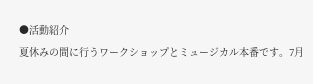●活動紹介
夏休みの間に行うワークショップとミュージカル本番です。7月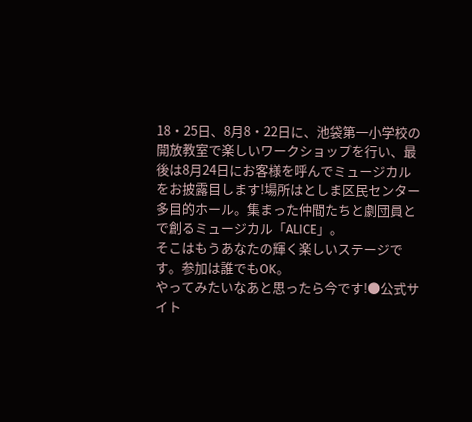18・25日、8月8・22日に、池袋第一小学校の開放教室で楽しいワークショップを行い、最後は8月24日にお客様を呼んでミュージカルをお披露目します!場所はとしま区民センター多目的ホール。集まった仲間たちと劇団員とで創るミュージカル「ALICE」。
そこはもうあなたの輝く楽しいステージです。参加は誰でもOK。
やってみたいなあと思ったら今です!●公式サイト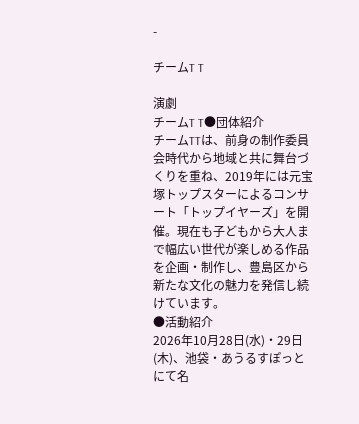-

チームT T

演劇
チームT T●団体紹介
チームTTは、前身の制作委員会時代から地域と共に舞台づくりを重ね、2019年には元宝塚トップスターによるコンサート「トップイヤーズ」を開催。現在も子どもから大人まで幅広い世代が楽しめる作品を企画・制作し、豊島区から新たな文化の魅力を発信し続けています。
●活動紹介
2026年10月28日(水)・29日(木)、池袋・あうるすぽっとにて名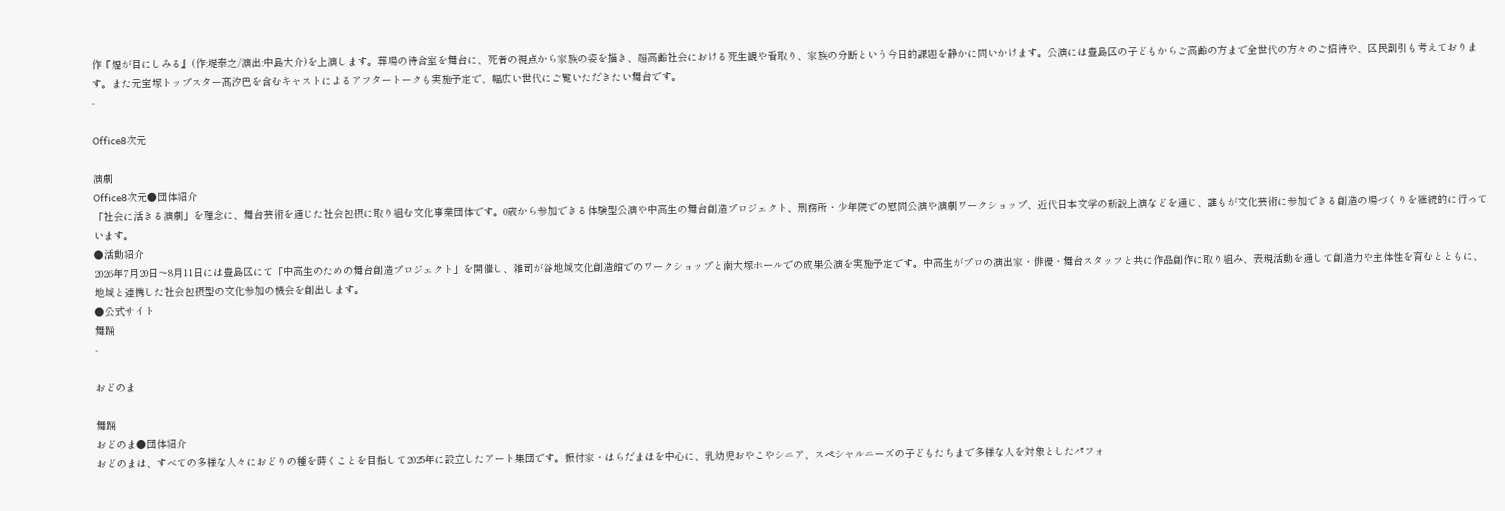作『煙が目にしみる』(作:堤泰之/演出:中島大介)を上演します。葬場の待合室を舞台に、死者の視点から家族の姿を描き、超高齢社会における死生観や看取り、家族の分断という今日的課題を静かに問いかけます。公演には豊島区の子どもからご高齢の方まで全世代の方々のご招待や、区民割引も考えております。また元宝塚トップスター髙汐巴を含むキャストによるアフタートークも実施予定で、幅広い世代にご覧いただきたい舞台です。
-

Office8次元

演劇
Office8次元●団体紹介
「社会に活きる演劇」を理念に、舞台芸術を通じた社会包摂に取り組む文化事業団体です。0歳から参加できる体験型公演や中高生の舞台創造プロジェクト、刑務所・少年院での慰問公演や演劇ワークショップ、近代日本文学の新説上演などを通じ、誰もが文化芸術に参加できる創造の場づくりを継続的に行っています。
●活動紹介
2026年7月20日〜8月11日には豊島区にて「中高生のための舞台創造プロジェクト」を開催し、雑司が谷地域文化創造館でのワークショップと南大塚ホールでの成果公演を実施予定です。中高生がプロの演出家・俳優・舞台スタッフと共に作品創作に取り組み、表現活動を通して創造力や主体性を育むとともに、地域と連携した社会包摂型の文化参加の機会を創出します。
●公式サイト
舞踊
-

おどのま

舞踊
おどのま●団体紹介
おどのまは、すべての多様な人々におどりの種を蒔くことを目指して2025年に設立したアート集団です。振付家・はらだまほを中心に、乳幼児おやこやシニア、スペシャルニーズの子どもたちまで多様な人を対象としたパフォ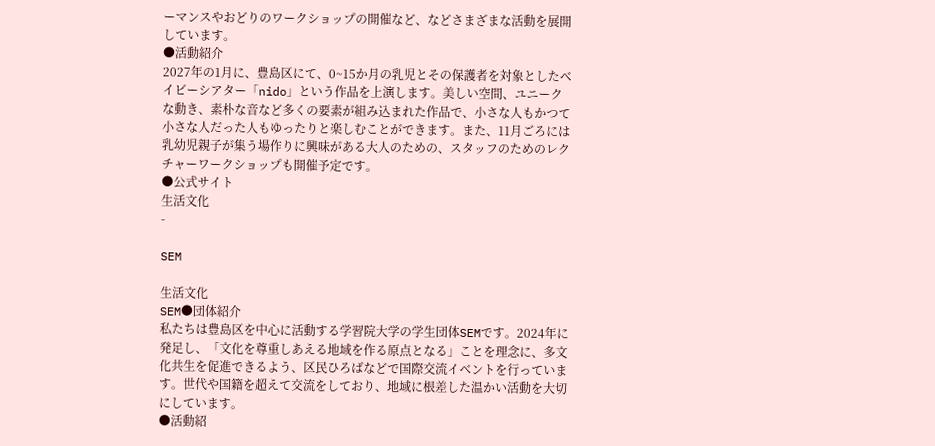ーマンスやおどりのワークショップの開催など、などさまざまな活動を展開しています。
●活動紹介
2027年の1月に、豊島区にて、0~15か月の乳児とその保護者を対象としたベイビーシアター「nido」という作品を上演します。美しい空間、ユニークな動き、素朴な音など多くの要素が組み込まれた作品で、小さな人もかつて小さな人だった人もゆったりと楽しむことができます。また、11月ごろには乳幼児親子が集う場作りに興味がある大人のための、スタッフのためのレクチャーワークショップも開催予定です。
●公式サイト
生活文化
-

SEM

生活文化
SEM●団体紹介
私たちは豊島区を中心に活動する学習院大学の学生団体SEMです。2024年に発足し、「文化を尊重しあえる地域を作る原点となる」ことを理念に、多文化共生を促進できるよう、区民ひろばなどで国際交流イベントを行っています。世代や国籍を超えて交流をしており、地域に根差した温かい活動を大切にしています。
●活動紹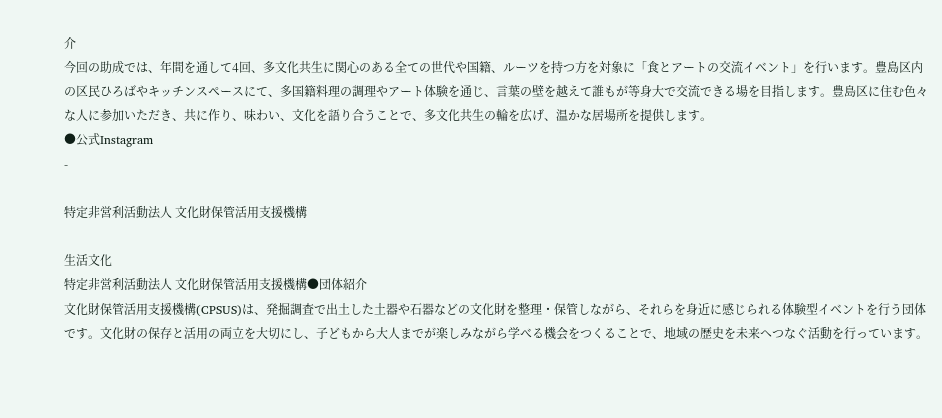介
今回の助成では、年間を通して4回、多文化共生に関心のある全ての世代や国籍、ルーツを持つ方を対象に「食とアートの交流イベント」を行います。豊島区内の区民ひろばやキッチンスペースにて、多国籍料理の調理やアート体験を通じ、言葉の壁を越えて誰もが等身大で交流できる場を目指します。豊島区に住む色々な人に参加いただき、共に作り、味わい、文化を語り合うことで、多文化共生の輪を広げ、温かな居場所を提供します。
●公式Instagram
-

特定非営利活動法人 文化財保管活用支援機構

生活文化
特定非営利活動法人 文化財保管活用支援機構●団体紹介
文化財保管活用支援機構(CPSUS)は、発掘調査で出土した土器や石器などの文化財を整理・保管しながら、それらを身近に感じられる体験型イベントを行う団体です。文化財の保存と活用の両立を大切にし、子どもから大人までが楽しみながら学べる機会をつくることで、地域の歴史を未来へつなぐ活動を行っています。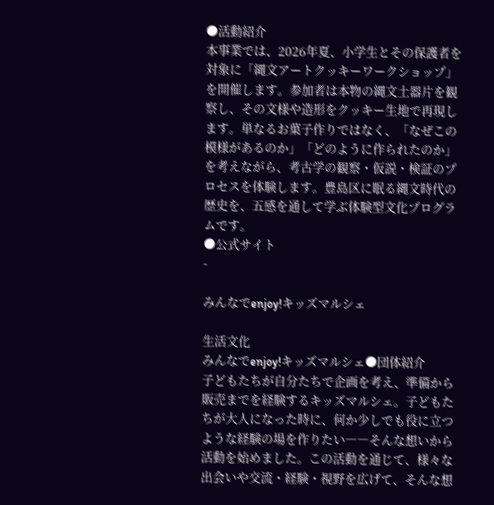●活動紹介
本事業では、2026年夏、小学生とその保護者を対象に「縄文アートクッキーワークショップ」を開催します。参加者は本物の縄文土器片を観察し、その文様や造形をクッキー生地で再現します。単なるお菓子作りではなく、「なぜこの模様があるのか」「どのように作られたのか」を考えながら、考古学の観察・仮説・検証のプロセスを体験します。豊島区に眠る縄文時代の歴史を、五感を通して学ぶ体験型文化プログラムです。
●公式サイト
-

みんなでenjoy!キッズマルシェ

生活文化
みんなでenjoy!キッズマルシェ●団体紹介
子どもたちが自分たちで企画を考え、準備から販売までを経験するキッズマルシェ。子どもたちが大人になった時に、何か少しでも役に立つような経験の場を作りたい――そんな想いから活動を始めました。この活動を通じて、様々な出会いや交流・経験・視野を広げて、そんな想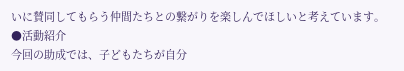いに賛同してもらう仲間たちとの繋がりを楽しんでほしいと考えています。
●活動紹介
今回の助成では、子どもたちが自分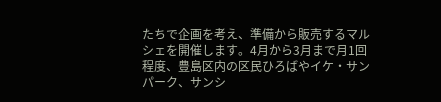たちで企画を考え、準備から販売するマルシェを開催します。4月から3月まで月1回程度、豊島区内の区民ひろばやイケ・サンパーク、サンシ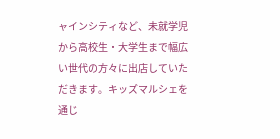ャインシティなど、未就学児から高校生・大学生まで幅広い世代の方々に出店していただきます。キッズマルシェを通じ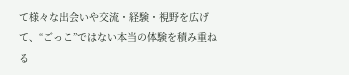て様々な出会いや交流・経験・視野を広げて、“ごっこ”ではない本当の体験を積み重ねる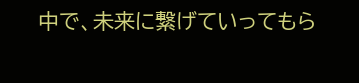中で、未来に繋げていってもら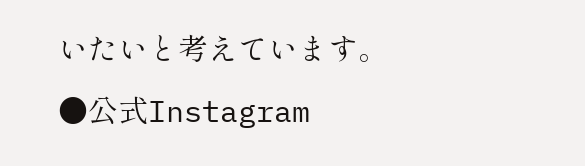いたいと考えています。
●公式Instagram